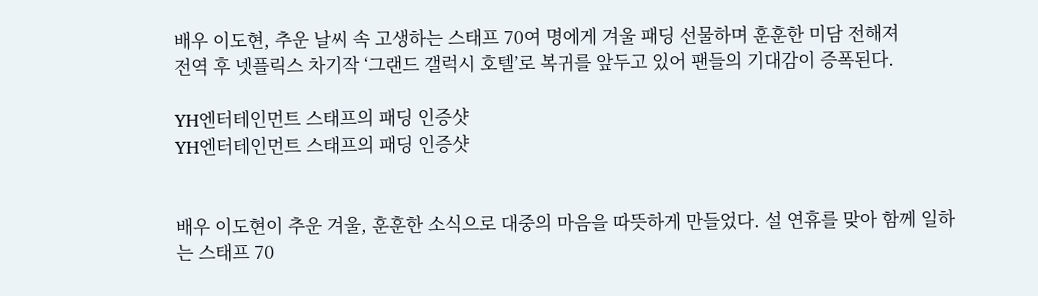배우 이도현, 추운 날씨 속 고생하는 스태프 70여 명에게 겨울 패딩 선물하며 훈훈한 미담 전해져
전역 후 넷플릭스 차기작 ‘그랜드 갤럭시 호텔’로 복귀를 앞두고 있어 팬들의 기대감이 증폭된다.

YH엔터테인먼트 스태프의 패딩 인증샷
YH엔터테인먼트 스태프의 패딩 인증샷


배우 이도현이 추운 겨울, 훈훈한 소식으로 대중의 마음을 따뜻하게 만들었다. 설 연휴를 맞아 함께 일하는 스태프 70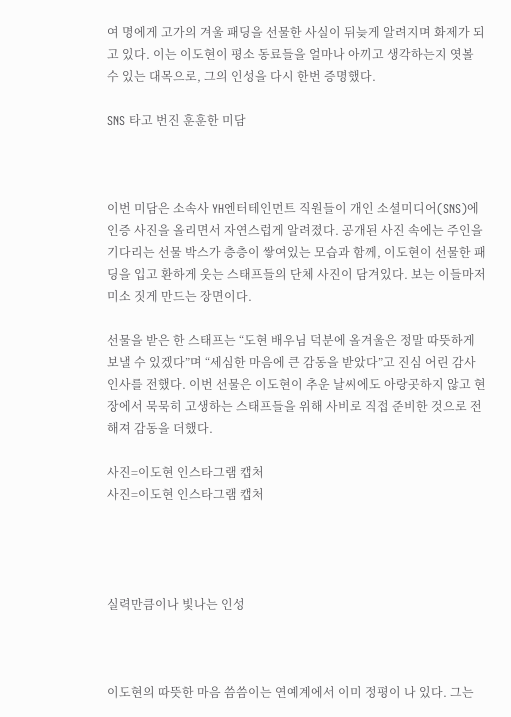여 명에게 고가의 겨울 패딩을 선물한 사실이 뒤늦게 알려지며 화제가 되고 있다. 이는 이도현이 평소 동료들을 얼마나 아끼고 생각하는지 엿볼 수 있는 대목으로, 그의 인성을 다시 한번 증명했다.

SNS 타고 번진 훈훈한 미담



이번 미담은 소속사 YH엔터테인먼트 직원들이 개인 소셜미디어(SNS)에 인증 사진을 올리면서 자연스럽게 알려졌다. 공개된 사진 속에는 주인을 기다리는 선물 박스가 층층이 쌓여있는 모습과 함께, 이도현이 선물한 패딩을 입고 환하게 웃는 스태프들의 단체 사진이 담겨있다. 보는 이들마저 미소 짓게 만드는 장면이다.

선물을 받은 한 스태프는 “도현 배우님 덕분에 올겨울은 정말 따뜻하게 보낼 수 있겠다”며 “세심한 마음에 큰 감동을 받았다”고 진심 어린 감사 인사를 전했다. 이번 선물은 이도현이 추운 날씨에도 아랑곳하지 않고 현장에서 묵묵히 고생하는 스태프들을 위해 사비로 직접 준비한 것으로 전해져 감동을 더했다.

사진=이도현 인스타그램 캡처
사진=이도현 인스타그램 캡처




실력만큼이나 빛나는 인성



이도현의 따뜻한 마음 씀씀이는 연예계에서 이미 정평이 나 있다. 그는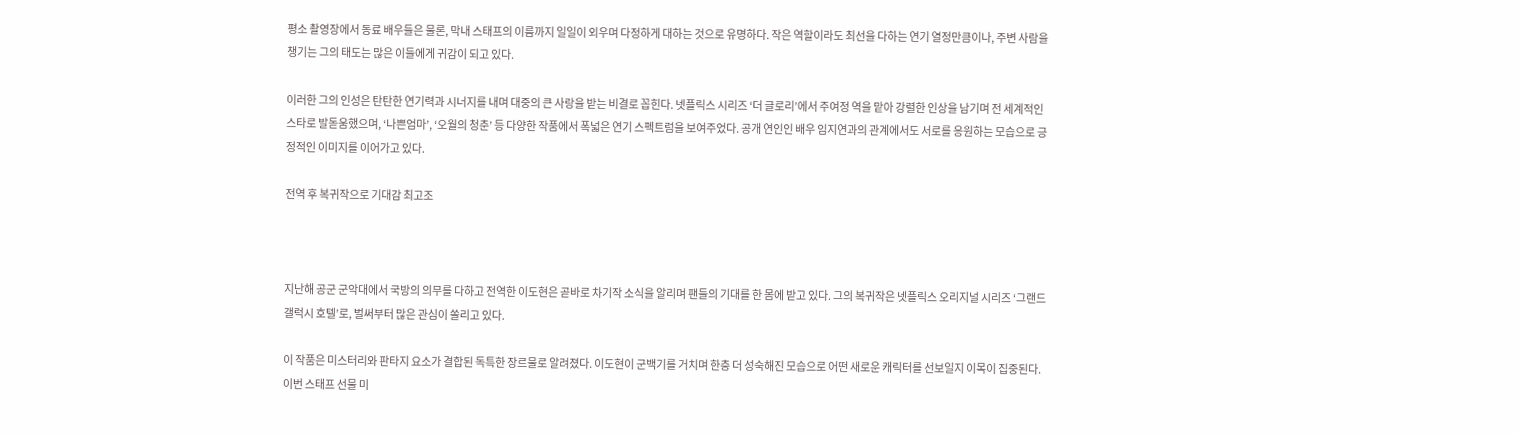평소 촬영장에서 동료 배우들은 물론, 막내 스태프의 이름까지 일일이 외우며 다정하게 대하는 것으로 유명하다. 작은 역할이라도 최선을 다하는 연기 열정만큼이나, 주변 사람을 챙기는 그의 태도는 많은 이들에게 귀감이 되고 있다.

이러한 그의 인성은 탄탄한 연기력과 시너지를 내며 대중의 큰 사랑을 받는 비결로 꼽힌다. 넷플릭스 시리즈 ‘더 글로리’에서 주여정 역을 맡아 강렬한 인상을 남기며 전 세계적인 스타로 발돋움했으며, ‘나쁜엄마’, ‘오월의 청춘’ 등 다양한 작품에서 폭넓은 연기 스펙트럼을 보여주었다. 공개 연인인 배우 임지연과의 관계에서도 서로를 응원하는 모습으로 긍정적인 이미지를 이어가고 있다.

전역 후 복귀작으로 기대감 최고조



지난해 공군 군악대에서 국방의 의무를 다하고 전역한 이도현은 곧바로 차기작 소식을 알리며 팬들의 기대를 한 몸에 받고 있다. 그의 복귀작은 넷플릭스 오리지널 시리즈 ‘그랜드 갤럭시 호텔’로, 벌써부터 많은 관심이 쏠리고 있다.

이 작품은 미스터리와 판타지 요소가 결합된 독특한 장르물로 알려졌다. 이도현이 군백기를 거치며 한층 더 성숙해진 모습으로 어떤 새로운 캐릭터를 선보일지 이목이 집중된다. 이번 스태프 선물 미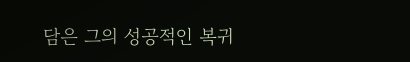담은 그의 성공적인 복귀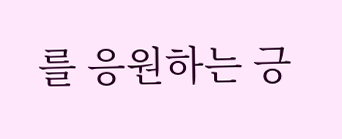를 응원하는 긍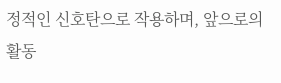정적인 신호탄으로 작용하며, 앞으로의 활동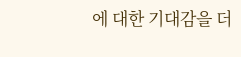에 대한 기대감을 더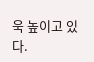욱 높이고 있다.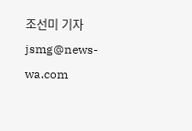조선미 기자 jsmg@news-wa.com